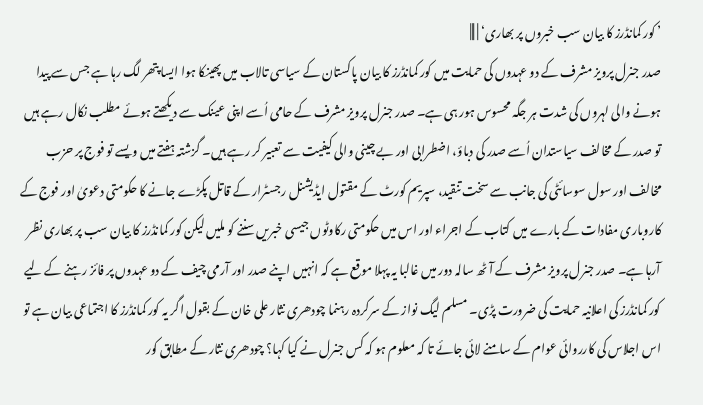’ کور کمانڈرز کا بیان سب خبروں پر بھاری‘ | |||
صدر جنرل پرویز مشرف کے دو عہدوں کی حمایت میں کور کمانڈرز کا بیان پاکستان کے سیاسی تالاب میں پھینکا ہوا ایسا پتھر لگ رہا ہے جس سے پیدا ہونے والی لہروں کی شدت ہر جگہ محسوس ہور ہی ہے۔ صدر جنرل پرویز مشرف کے حامی اُسے اپنی عینک سے دیکھتے ہوئے مطلب نکال رہے ہیں تو صدر کے مخالف سیاستدان اُسے صدر کی دباؤ، اضطرابی اور بے چینی والی کیفیت سے تعبیر کر رہے ہیں۔ گزشتہ ہفتے میں ویسے تو فوج پر حزب مخالف اور سول سوسائٹی کی جانب سے سخت تنقید، سپریم کورٹ کے مقتول ایڈیشنل رجسٹرار کے قاتل پکڑے جانے کا حکومتی دعویٰ اور فوج کے کاروباری مفادات کے بارے میں کتاب کے اجراء اور اس میں حکومتی رکاوٹوں جیسی خبریں سننے کو ملیں لیکن کور کمانڈرز کا بیان سب پر بھاری نظر آرہا ہے۔ صدر جنرل پرویز مشرف کے آٹھ سالہ دور میں غالبا یہ پہلا موقع ہے کہ انہیں اپنے صدر اور آرمی چیف کے دو عہدوں پر فائز رہنے کے لیے کور کمانڈرز کی اعلانیہ حمایت کی ضرورت پڑی۔ مسلم لیگ نواز کے سرکردہ رہنما چودھری نثار علی خان کے بقول اگر یہ کور کمانڈرز کا اجتماعی بیان ہے تو اس اجلاس کی کارروائی عوام کے سامنے لائی جائے تا کہ معلوم ہو کہ کس جنرل نے کیا کہا؟ چودھری نثار کے مطابق کور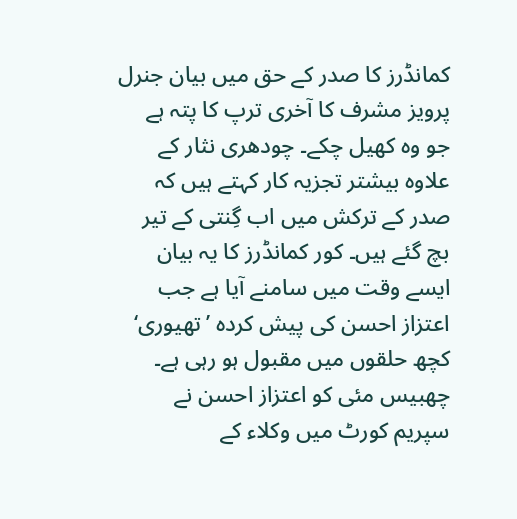کمانڈرز کا صدر کے حق میں بیان جنرل پرویز مشرف کا آخری ترپ کا پتہ ہے جو وہ کھیل چکے۔ چودھری نثار کے علاوہ بیشتر تجزیہ کار کہتے ہیں کہ صدر کے ترکش میں اب گِنتی کے تیر بچ گئے ہیں۔ کور کمانڈرز کا یہ بیان ایسے وقت میں سامنے آیا ہے جب اعتزاز احسن کی پیش کردہ ’تھیوری‘ کچھ حلقوں میں مقبول ہو رہی ہے۔ چھبیس مئی کو اعتزاز احسن نے سپریم کورٹ میں وکلاء کے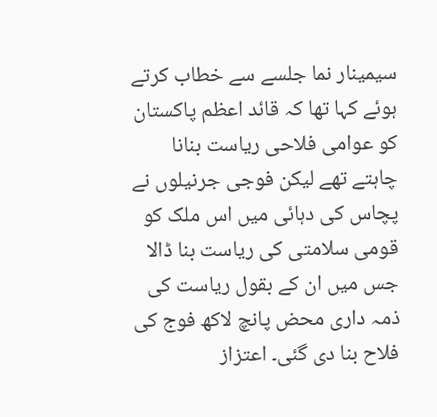سیمینار نما جلسے سے خطاب کرتے ہوئے کہا تھا کہ قائد اعظم پاکستان کو عوامی فلاحی ریاست بنانا چاہتے تھے لیکن فوجی جرنیلوں نے پچاس کی دہائی میں اس ملک کو قومی سلامتی کی ریاست بنا ڈالا جس میں ان کے بقول ریاست کی ذمہ داری محض پانچ لاکھ فوج کی فلاح بنا دی گئی۔ اعتزاز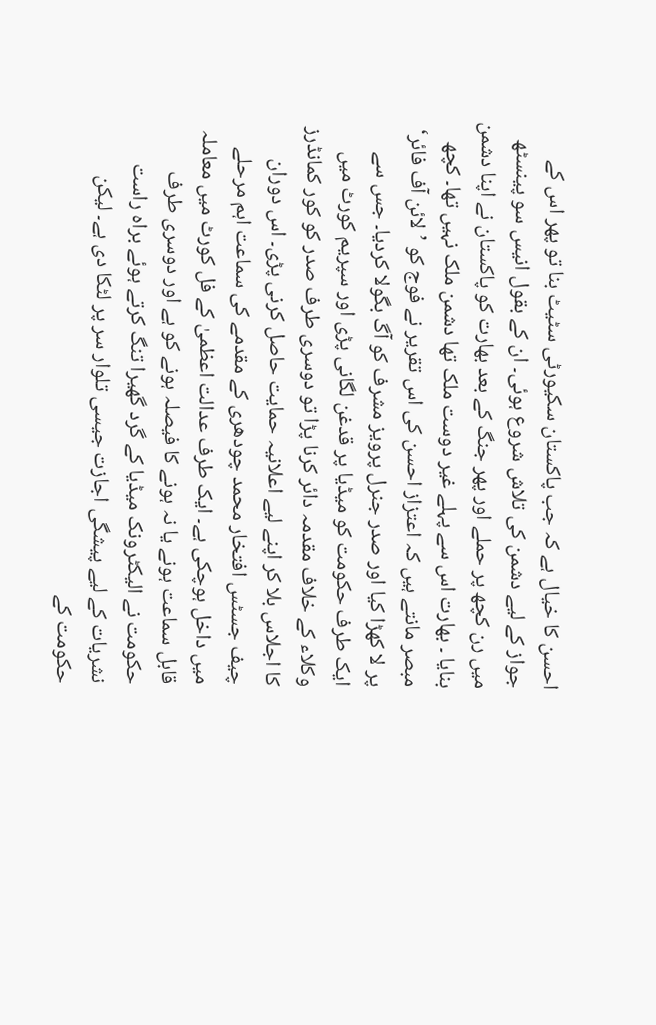احسن کا خیال ہے کہ جب پاکستان سکیورٹی سٹیٹ بنا تو پھر اس کے جواز کے لیے دشمن کی تلاش شروع ہوئی۔ ان کے بقول انیس سو پینسٹھ میں رن کچھ پر حملے اور پھر جنگ کے بعد بھارت کو پاکستان نے اپنا دشمن بنایا ۔ بھارت اس سے پہلے غیر دوست ملک تھا دشمن ملک نہیں تھا۔ کچھ مبصر مانتے ہیں کہ اعتزاز احسن کی اس تقریر نے فوج کو ’لائن آف فائر‘ پر لا کھڑا کیا اور صدر جنرل پرویز مشرف کو آگ بگولا کردیا۔ جس سے ایک طرف حکومت کو میڈیا پر قدغن لگانی پڑی اور سپریم کورٹ میں وکلاء کے خلاف مقدمہ دائر کرنا پڑا تو دوسری طرف صدر کو کور کمانڈرز کا اجلاس بلا کر اپنے لیے اعلانیہ حمایت حاصل کرنی پڑی۔ اس دوران چیف جسٹس افتخار محمد چودھری کے مقدمے کی سماعت اہم مرحلے میں داخل ہوچکی ہے۔ ایک طرف عدالت اعظمیٰ کے فل کورٹ میں معاملہ قابل سماعت ہونے یا نہ ہونے کا فیصلہ ہونے کو ہے اور دوسری طرف حکومت نے الیکٹرونک میڈیا کے گرد گھیرا تنگ کرتے ہوئے براہ راست نشریات کے لیے پیشگی اجازت جیسی تلوار سر پر لٹکا دی ہے۔ لیکن حکومت کے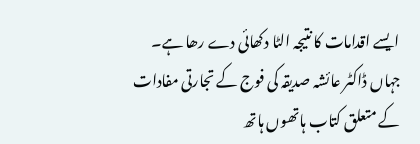ایسے اقدامات کا نتیجہ الٹا دکھائی دے رھا ہے۔ جہاں ڈاکٹر عائشہ صدیقہ کی فوج کے تجارتی مفادات کے متعلق کتاب ہاتھوں ہاتھ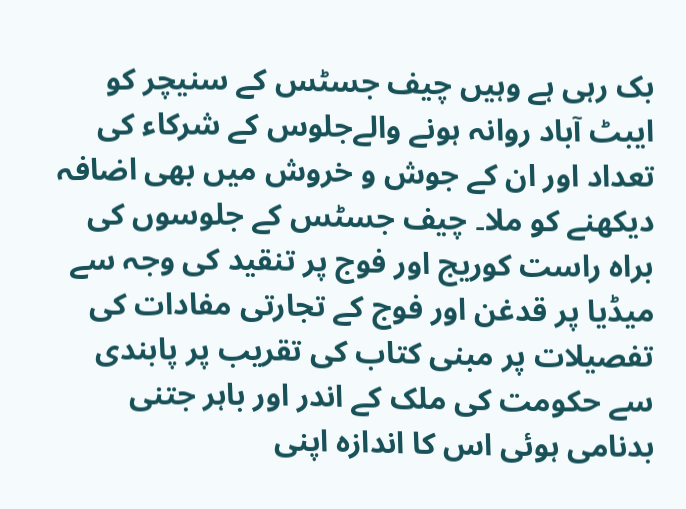بک رہی ہے وہیں چیف جسٹس کے سنیچر کو ایبٹ آباد روانہ ہونے والےجلوس کے شرکاء کی تعداد اور ان کے جوش و خروش میں بھی اضافہ دیکھنے کو ملا۔ چیف جسٹس کے جلوسوں کی براہ راست کوریج اور فوج پر تنقید کی وجہ سے میڈیا پر قدغن اور فوج کے تجارتی مفادات کی تفصیلات پر مبنی کتاب کی تقریب پر پابندی سے حکومت کی ملک کے اندر اور باہر جتنی بدنامی ہوئی اس کا اندازہ اپنی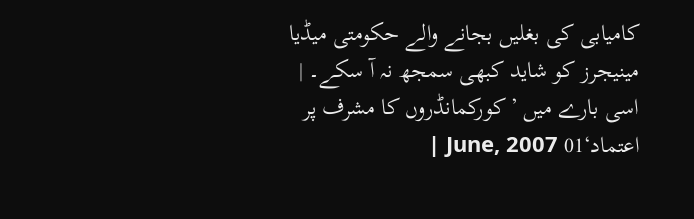کامیابی کی بغلیں بجانے والے حکومتی میڈیا مینیجرز کو شاید کبھی سمجھ نہ آ سکے۔ | اسی بارے میں ’کورکمانڈروں کا مشرف پر اعتماد‘01 June, 2007 |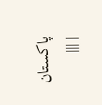پاکستان | |||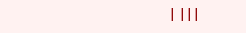| |||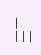| |||